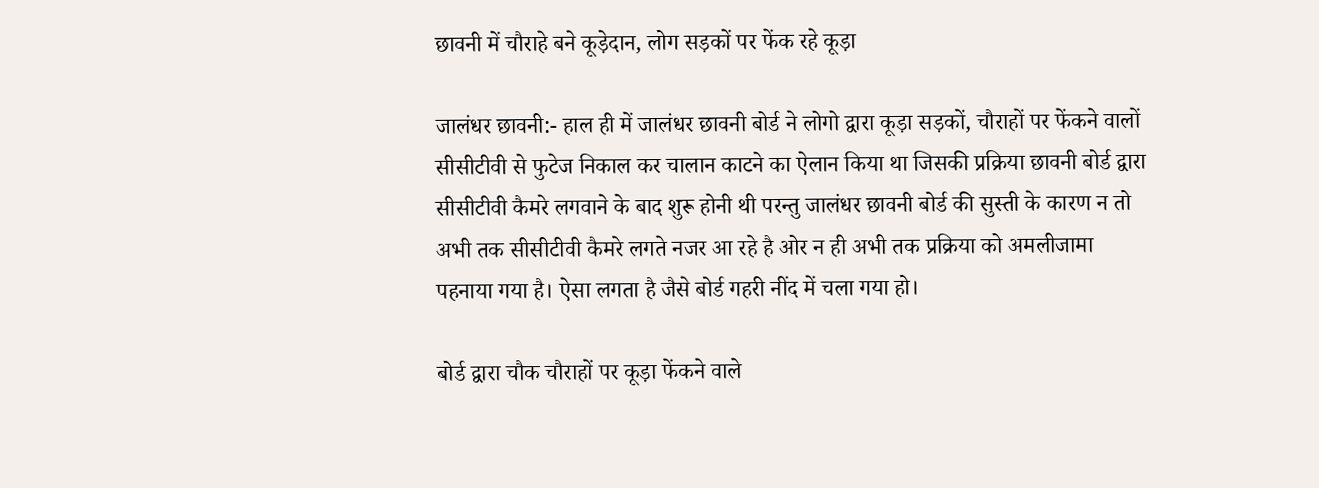छावनी में चौराहे बने कूड़ेदान, लोग सड़कों पर फेंक रहे कूड़ा

जालंधर छावनी:- हाल ही में जालंधर छावनी बोर्ड ने लोगो द्वारा कूड़ा सड़कों, चौराहों पर फेंकने वालों सीसीटीवी से फुटेज निकाल कर चालान काटने का ऐलान किया था जिसकी प्रक्रिया छावनी बोर्ड द्वारा सीसीटीवी कैमरे लगवाने के बाद शुरू होनी थी परन्तु जालंधर छावनी बोर्ड की सुस्ती के कारण न तो अभी तक सीसीटीवी कैमरे लगते नजर आ रहे है ओर न ही अभी तक प्रक्रिया को अमलीजामा पहनाया गया है। ऐसा लगता है जैसे बोर्ड गहरी नींद में चला गया हो।

बोर्ड द्वारा चौक चौराहों पर कूड़ा फेंकने वाले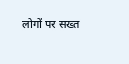लोगों पर सख्त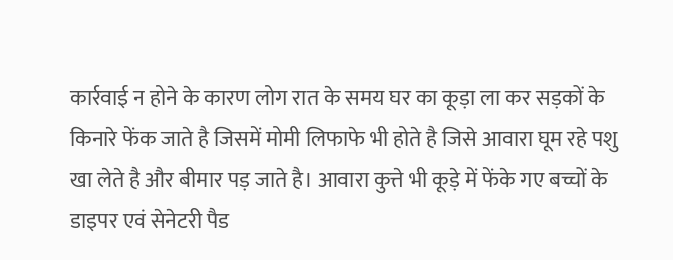कार्रवाई न होने के कारण लोग रात के समय घर का कूड़ा ला कर सड़कों के किनारे फेंक जाते है जिसमें मोमी लिफाफे भी होते है जिसे आवारा घूम रहे पशु खा लेते है और बीमार पड़ जाते है। आवारा कुत्ते भी कूड़े में फेंके गए बच्चों के डाइपर एवं सेनेटरी पैड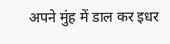अपने मुंह में डाल कर इधर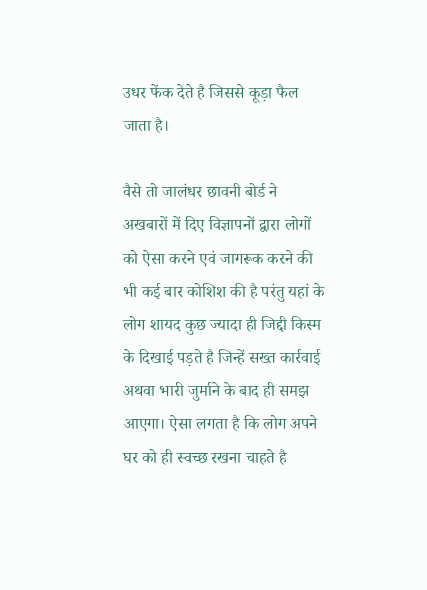उधर फेंक देते है जिससे कूड़ा फैल जाता है।

वैसे तो जालंधर छावनी बोर्ड ने अखबारों में दिए विज्ञापनों द्वारा लोगों को ऐसा करने एवं जागरूक करने की भी कई बार कोशिश की है परंतु यहां के लोग शायद कुछ ज्यादा ही जिद्दी किस्म के दिखाई पड़ते है जिन्हें सख्त कार्रवाई अथवा भारी जुर्माने के बाद ही समझ आएगा। ऐसा लगता है कि लोग अपने घर को ही स्वच्छ रखना चाहते है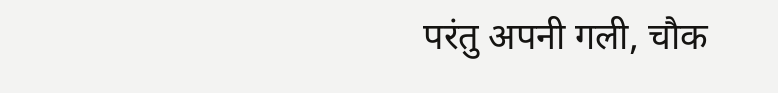परंतु अपनी गली, चौक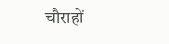चौराहों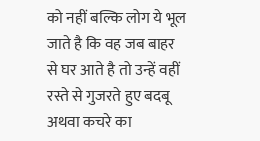को नहीं बल्कि लोग ये भूल जाते है कि वह जब बाहर से घर आते है तो उन्हें वहीं रस्ते से गुजरते हुए बदबू अथवा कचरे का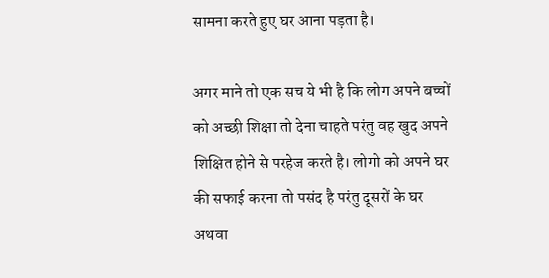सामना करते हुए घर आना पड़ता है।

अगर माने तो एक सच ये भी है कि लोग अपने बच्चों को अच्छी शिक्षा तो देना चाहते परंतु वह खुद अपने शिक्षित होने से परहेज करते है। लोगो को अपने घर की सफाई करना तो पसंद है परंतु दूसरों के घर अथवा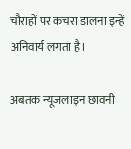चौराहों पर कचरा डालना इन्हें अनिवार्य लगता है।

अबतक न्यूजलाइन छावनी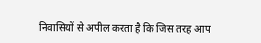निवासियों से अपील करता है कि जिस तरह आप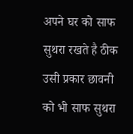अपने घर को साफ सुथरा रखते है ठीक उसी प्रकार छावनी को भी साफ सुथरा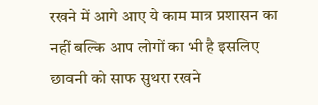रखने में आगे आए ये काम मात्र प्रशासन का नहीं बल्कि आप लोगों का भी है इसलिए छावनी को साफ सुथरा रखने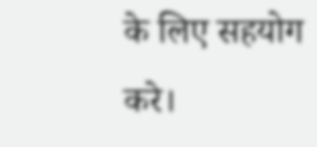के लिए सहयोग करे।